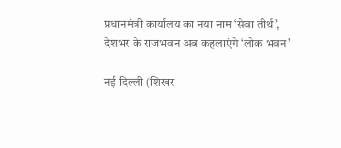प्रधानमंत्री कार्यालय का नया नाम ‘सेवा तीर्थ’, देशभर के राजभवन अब कहलाएंगे ‘लोक भवन’

नई दिल्ली (शिखर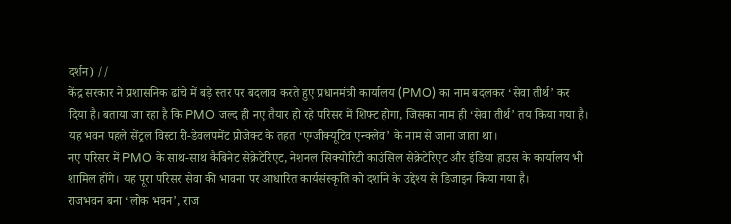दर्शन) //
केंद्र सरकार ने प्रशासनिक ढांचे में बड़े स्तर पर बदलाव करते हुए प्रधानमंत्री कार्यालय (PMO) का नाम बदलकर ‘सेवा तीर्थ’ कर दिया है। बताया जा रहा है कि PMO जल्द ही नए तैयार हो रहे परिसर में शिफ्ट होगा, जिसका नाम ही ‘सेवा तीर्थ’ तय किया गया है। यह भवन पहले सेंट्रल विस्टा री-डेवलपमेंट प्रोजेक्ट के तहत ‘एग्जीक्यूटिव एन्क्लेव’ के नाम से जाना जाता था।
नए परिसर में PMO के साथ-साथ कैबिनेट सेक्रेटेरिएट, नेशनल सिक्योरिटी काउंसिल सेक्रेटेरिएट और इंडिया हाउस के कार्यालय भी शामिल होंगे। यह पूरा परिसर सेवा की भावना पर आधारित कार्यसंस्कृति को दर्शाने के उद्देश्य से डिजाइन किया गया है।
राजभवन बना ‘लोक भवन’, राज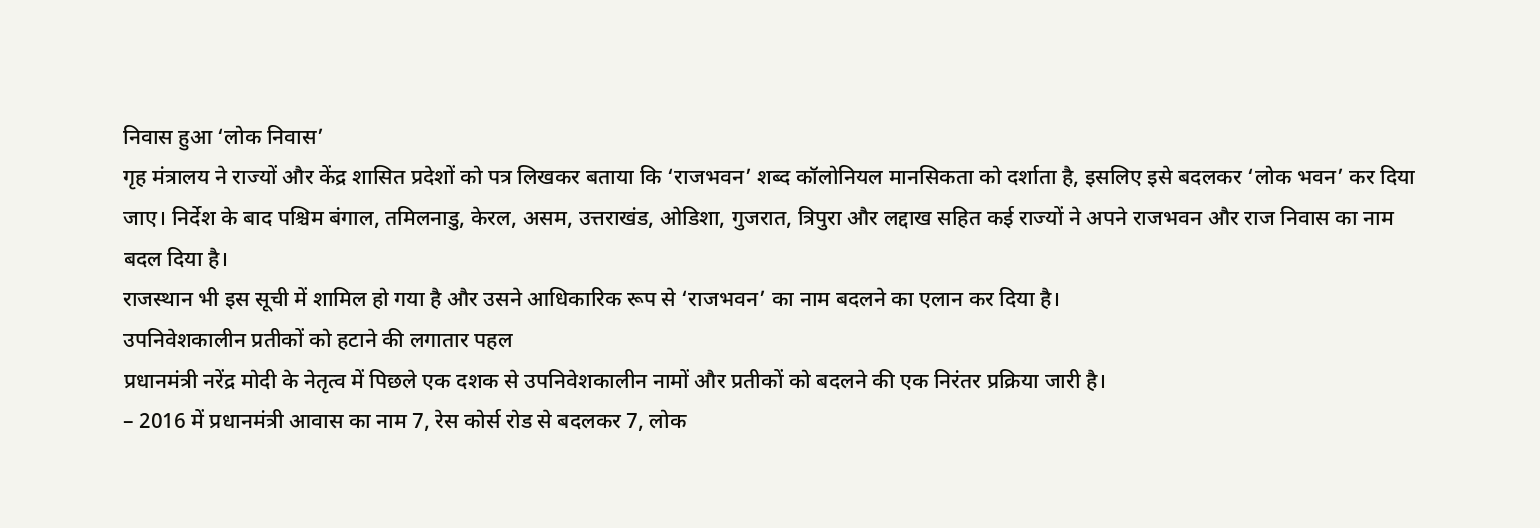निवास हुआ ‘लोक निवास’
गृह मंत्रालय ने राज्यों और केंद्र शासित प्रदेशों को पत्र लिखकर बताया कि ‘राजभवन’ शब्द कॉलोनियल मानसिकता को दर्शाता है, इसलिए इसे बदलकर ‘लोक भवन’ कर दिया जाए। निर्देश के बाद पश्चिम बंगाल, तमिलनाडु, केरल, असम, उत्तराखंड, ओडिशा, गुजरात, त्रिपुरा और लद्दाख सहित कई राज्यों ने अपने राजभवन और राज निवास का नाम बदल दिया है।
राजस्थान भी इस सूची में शामिल हो गया है और उसने आधिकारिक रूप से ‘राजभवन’ का नाम बदलने का एलान कर दिया है।
उपनिवेशकालीन प्रतीकों को हटाने की लगातार पहल
प्रधानमंत्री नरेंद्र मोदी के नेतृत्व में पिछले एक दशक से उपनिवेशकालीन नामों और प्रतीकों को बदलने की एक निरंतर प्रक्रिया जारी है।
– 2016 में प्रधानमंत्री आवास का नाम 7, रेस कोर्स रोड से बदलकर 7, लोक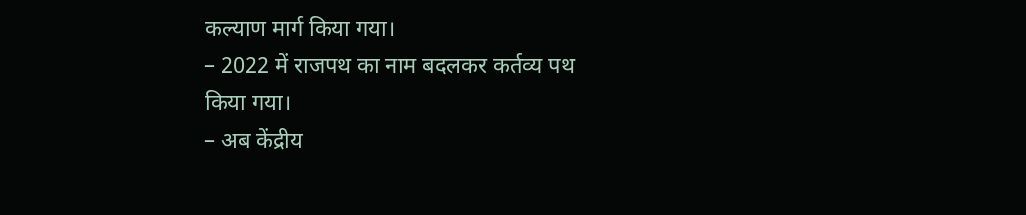कल्याण मार्ग किया गया।
– 2022 में राजपथ का नाम बदलकर कर्तव्य पथ किया गया।
– अब केंद्रीय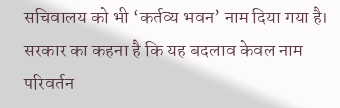सचिवालय को भी ‘कर्तव्य भवन’ नाम दिया गया है।
सरकार का कहना है कि यह बदलाव केवल नाम परिवर्तन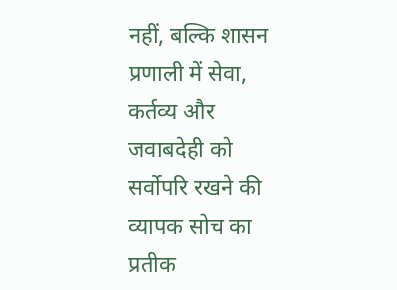नहीं, बल्कि शासन प्रणाली में सेवा, कर्तव्य और जवाबदेही को सर्वोपरि रखने की व्यापक सोच का प्रतीक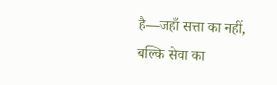है—जहाँ सत्ता का नहीं, बल्कि सेवा का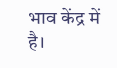भाव केंद्र में है।